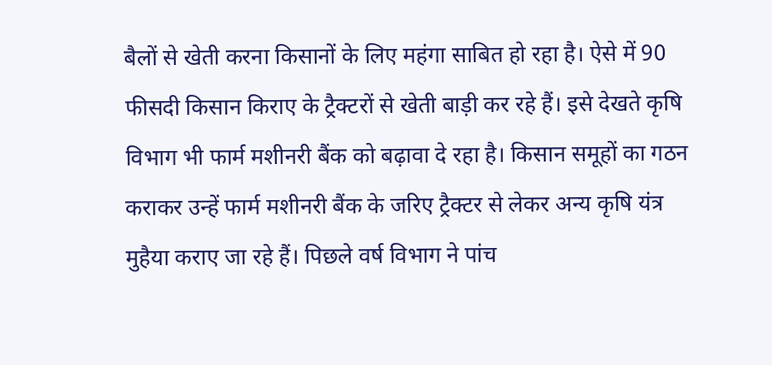बैलों से खेती करना किसानों के लिए महंगा साबित हो रहा है। ऐसे में 90
फीसदी किसान किराए के ट्रैक्टरों से खेती बाड़ी कर रहे हैं। इसे देखते कृषि
विभाग भी फार्म मशीनरी बैंक को बढ़ावा दे रहा है। किसान समूहों का गठन
कराकर उन्हें फार्म मशीनरी बैंक के जरिए ट्रैक्टर से लेकर अन्य कृषि यंत्र
मुहैया कराए जा रहे हैं। पिछले वर्ष विभाग ने पांच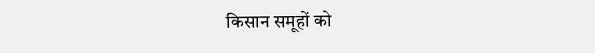किसान समूहों को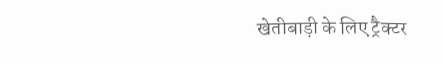खेतीबाड़ी के लिए ट्रैक्टर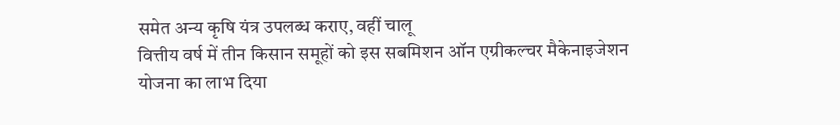समेत अन्य कृषि यंत्र उपलब्ध कराए, वहीं चालू
वित्तीय वर्ष में तीन किसान समूहों को इस सबमिशन ऑन एग्रीकल्चर मैकेनाइजेशन
योजना का लाभ दिया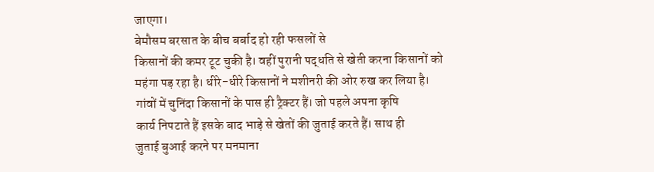जाएगा।
बेमौसम बरसात के बीच बर्बाद हो रही फसलों से
किसानों की कमर टूट चुकी है। वहीं पुरानी पद्धति से खेती करना किसानों को
महंगा पड़ रहा है। धीरे-धीरे किसानों ने मशीनरी की ओर रुख कर लिया है।
गांवों में चुनिंदा किसानों के पास ही ट्रैक्टर हैं। जो पहले अपना कृषि
कार्य निपटाते हैं इसके बाद भाड़े से खेतों की जुताई करते हैं। साथ ही
जुताई बुआई करने पर मनमाना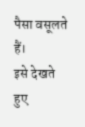पैसा वसूलते हैं।
इसे देखते हुए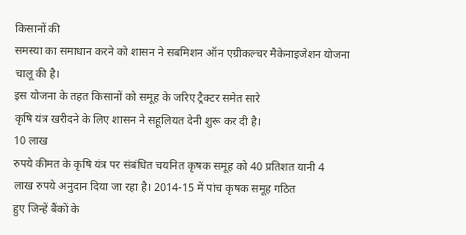किसानों की
समस्या का समाधान करने को शासन ने सबमिशन ऑन एग्रीकल्चर मैकेनाइजेशन योजना
चालू की है।
इस योजना के तहत किसानों को समूह के जरिए ट्रैक्टर समेत सारे
कृषि यंत्र खरीदने के लिए शासन ने सहूलियत देनी शुरू कर दी है।
10 लाख
रुपये कीमत के कृषि यंत्र पर संबंधित चयनित कृषक समूह को 40 प्रतिशत यानी 4
लाख रुपये अनुदान दिया जा रहा है। 2014-15 में पांच कृषक समूह गठित
हुए जिन्हें बैंकों के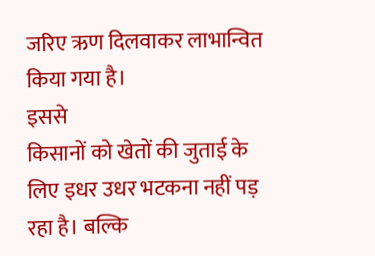जरिए ऋण दिलवाकर लाभान्वित किया गया है।
इससे
किसानों को खेतों की जुताई के लिए इधर उधर भटकना नहीं पड़ रहा है। बल्कि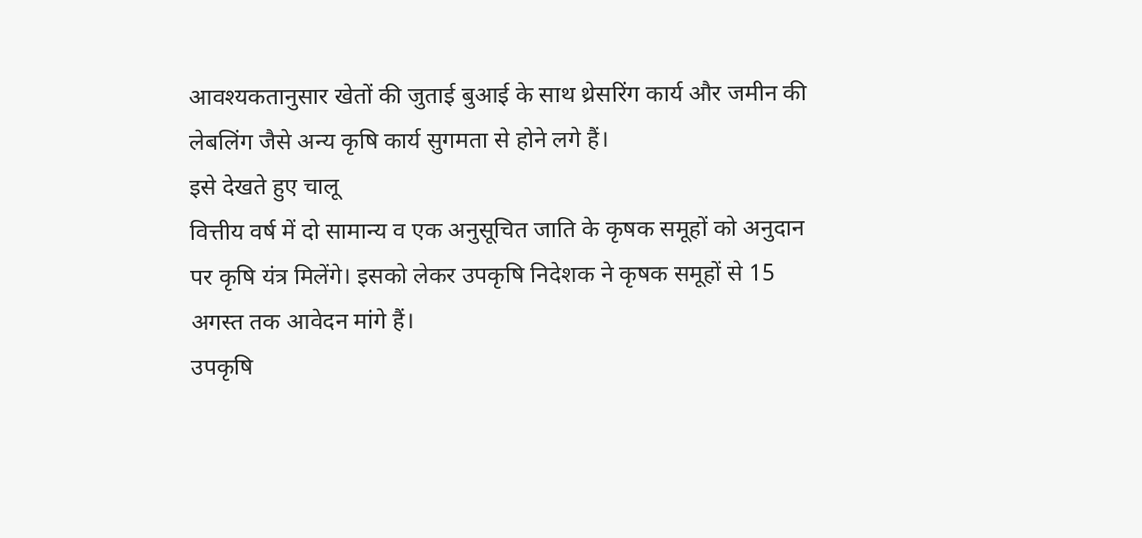आवश्यकतानुसार खेतों की जुताई बुआई के साथ थ्रेसरिंग कार्य और जमीन की
लेबलिंग जैसे अन्य कृषि कार्य सुगमता से होने लगे हैं।
इसे देखते हुए चालू
वित्तीय वर्ष में दो सामान्य व एक अनुसूचित जाति के कृषक समूहों को अनुदान
पर कृषि यंत्र मिलेंगे। इसको लेकर उपकृषि निदेशक ने कृषक समूहों से 15
अगस्त तक आवेदन मांगे हैं।
उपकृषि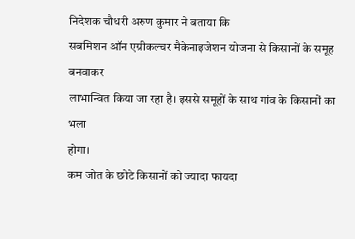निदेशक चौधरी अरुण कुमार ने बताया कि
सबमिशन ऑन एग्रीकल्चर मैकेनाइजेशन योजना से किसानों के समूह बनवाकर
लाभान्वित किया जा रहा है। इससे समूहों के साथ गांव के किसानों का भला
होगा।
कम जोत के छोटे किसानों को ज्यादा फायदा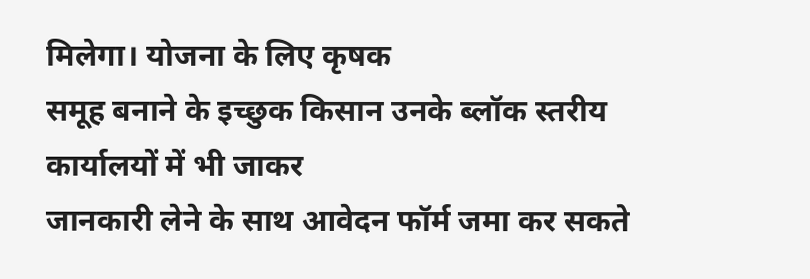मिलेगा। योजना के लिए कृषक
समूह बनाने के इच्छुक किसान उनके ब्लॉक स्तरीय कार्यालयों में भी जाकर
जानकारी लेने के साथ आवेदन फॉर्म जमा कर सकते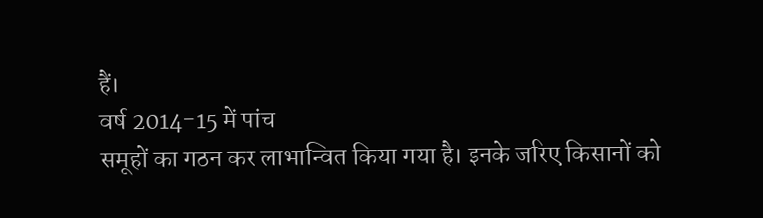हैं।
वर्ष 2014-15 में पांच
समूहों का गठन कर लाभान्वित किया गया है। इनके जरिए किसानों को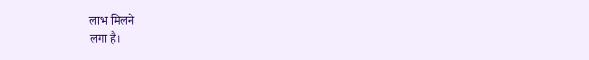लाभ मिलने
लगा है।